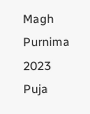Magh Purnima 2023 Puja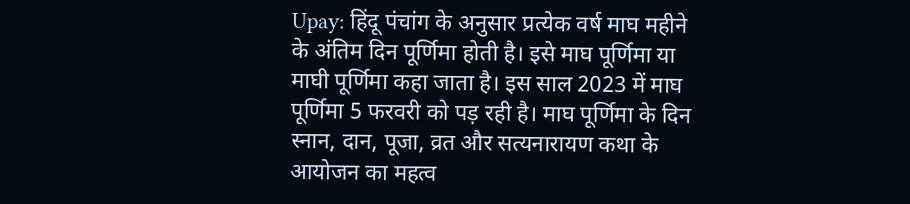Upay: हिंदू पंचांग के अनुसार प्रत्येक वर्ष माघ महीने के अंतिम दिन पूर्णिमा होती है। इसे माघ पूर्णिमा या माघी पूर्णिमा कहा जाता है। इस साल 2023 में माघ पूर्णिमा 5 फरवरी को पड़ रही है। माघ पूर्णिमा के दिन स्नान, दान, पूजा, व्रत और सत्यनारायण कथा के आयोजन का महत्व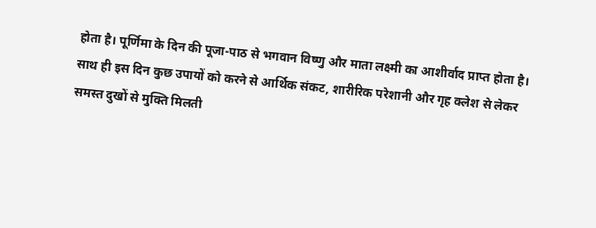होता है। पूर्णिमा के दिन की पूजा-पाठ से भगवान विष्णु और माता लक्ष्मी का आशीर्वाद प्राप्त होता है। साथ ही इस दिन कुछ उपायों को करने से आर्थिक संकट, शारीरिक परेशानी और गृह क्लेश से लेकर समस्त दुखों से मुक्ति मिलती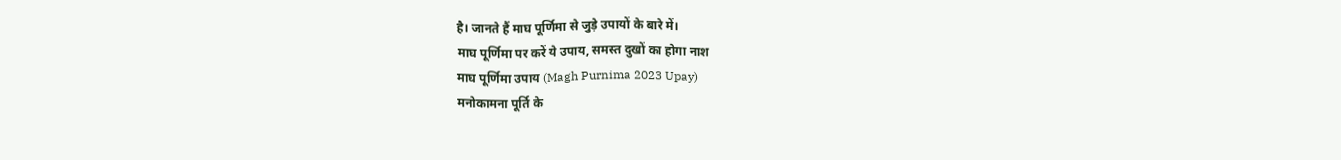है। जानते हैं माघ पूर्णिमा से जुड़े उपायों के बारे में।
माघ पूर्णिमा पर करें ये उपाय, समस्त दुखों का होगा नाश
माघ पूर्णिमा उपाय (Magh Purnima 2023 Upay)
मनोकामना पूर्ति के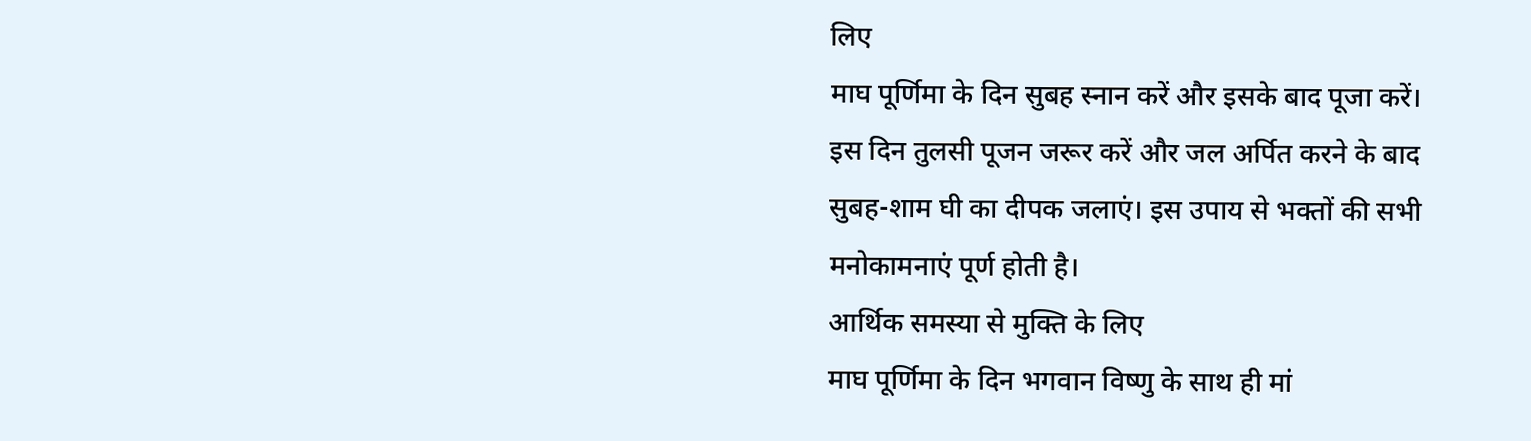लिए
माघ पूर्णिमा के दिन सुबह स्नान करें और इसके बाद पूजा करें। इस दिन तुलसी पूजन जरूर करें और जल अर्पित करने के बाद सुबह-शाम घी का दीपक जलाएं। इस उपाय से भक्तों की सभी मनोकामनाएं पूर्ण होती है।
आर्थिक समस्या से मुक्ति के लिए
माघ पूर्णिमा के दिन भगवान विष्णु के साथ ही मां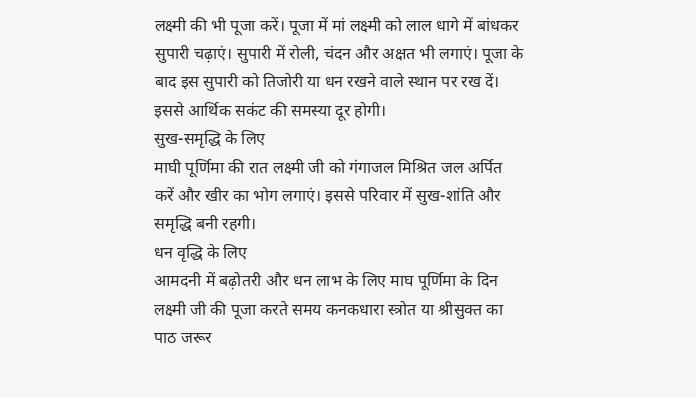लक्ष्मी की भी पूजा करें। पूजा में मां लक्ष्मी को लाल धागे में बांधकर सुपारी चढ़ाएं। सुपारी में रोली, चंदन और अक्षत भी लगाएं। पूजा के बाद इस सुपारी को तिजोरी या धन रखने वाले स्थान पर रख दें। इससे आर्थिक सकंट की समस्या दूर होगी।
सुख-समृद्धि के लिए
माघी पूर्णिमा की रात लक्ष्मी जी को गंगाजल मिश्रित जल अर्पित करें और खीर का भोग लगाएं। इससे परिवार में सुख-शांति और समृद्धि बनी रहगी।
धन वृद्धि के लिए
आमदनी में बढ़ोतरी और धन लाभ के लिए माघ पूर्णिमा के दिन लक्ष्मी जी की पूजा करते समय कनकधारा स्त्रोत या श्रीसुक्त का पाठ जरूर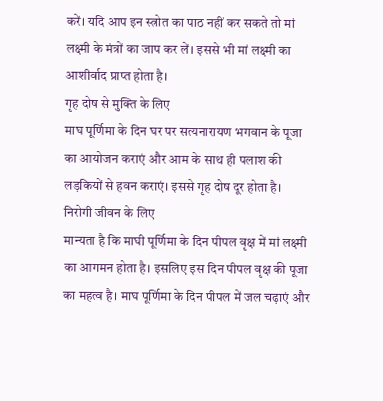करें। यदि आप इन स्त्रोत का पाठ नहीं कर सकते तो मां लक्ष्मी के मंत्रों का जाप कर लें। इससे भी मां लक्ष्मी का आशीर्वाद प्राप्त होता है।
गृह दोष से मुक्ति के लिए
माघ पूर्णिमा के दिन घर पर सत्यनारायण भगवान के पूजा का आयोजन कराएं और आम के साथ ही पलाश की लड़कियों से हवन कराएं। इससे गृह दोष दूर होता है।
निरोगी जीवन के लिए
मान्यता है कि माघी पूर्णिमा के दिन पीपल वृक्ष में मां लक्ष्मी का आगमन होता है। इसलिए इस दिन पीपल वृक्ष की पूजा का महत्व है। माघ पूर्णिमा के दिन पीपल में जल चढ़ाएं और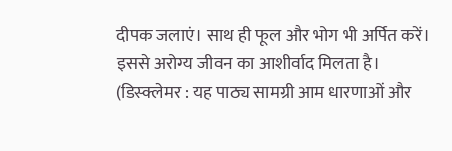दीपक जलाएं। साथ ही फूल और भोग भी अर्पित करें। इससे अरोग्य जीवन का आशीर्वाद मिलता है।
(डिस्क्लेमर : यह पाठ्य सामग्री आम धारणाओं और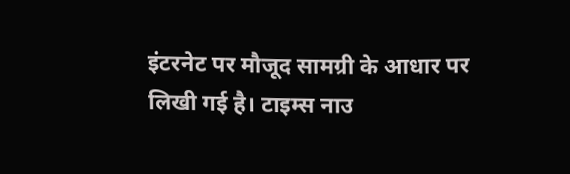इंटरनेट पर मौजूद सामग्री के आधार पर लिखी गई है। टाइम्स नाउ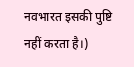नवभारत इसकी पुष्टि नहीं करता है।)